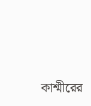কাশ্মীরের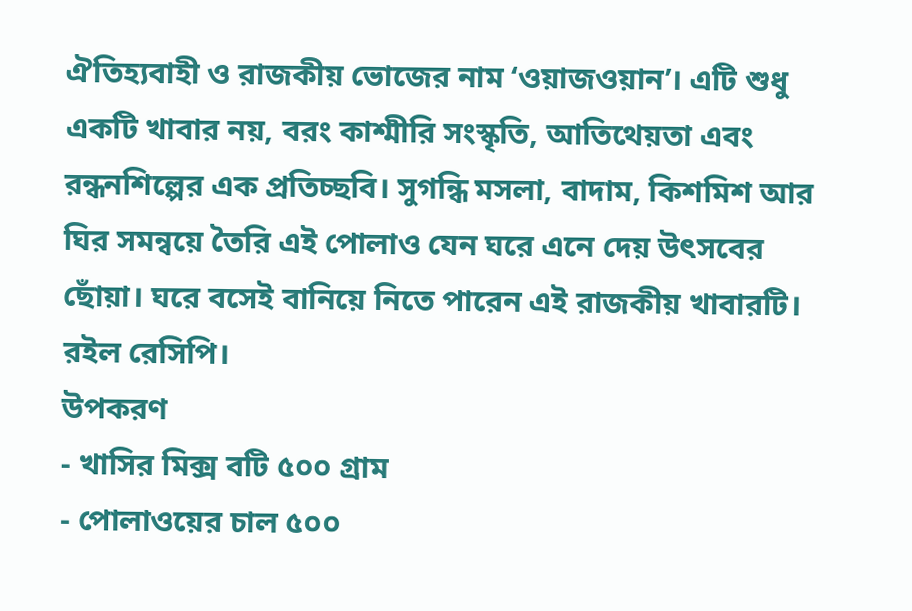ঐতিহ্যবাহী ও রাজকীয় ভোজের নাম ‘ওয়াজওয়ান’। এটি শুধু একটি খাবার নয়, বরং কাশ্মীরি সংস্কৃতি, আতিথেয়তা এবং রন্ধনশিল্পের এক প্রতিচ্ছবি। সুগন্ধি মসলা, বাদাম, কিশমিশ আর ঘির সমন্বয়ে তৈরি এই পোলাও যেন ঘরে এনে দেয় উৎসবের ছোঁয়া। ঘরে বসেই বানিয়ে নিতে পারেন এই রাজকীয় খাবারটি। রইল রেসিপি।
উপকরণ
- খাসির মিক্স বটি ৫০০ গ্রাম
- পোলাওয়ের চাল ৫০০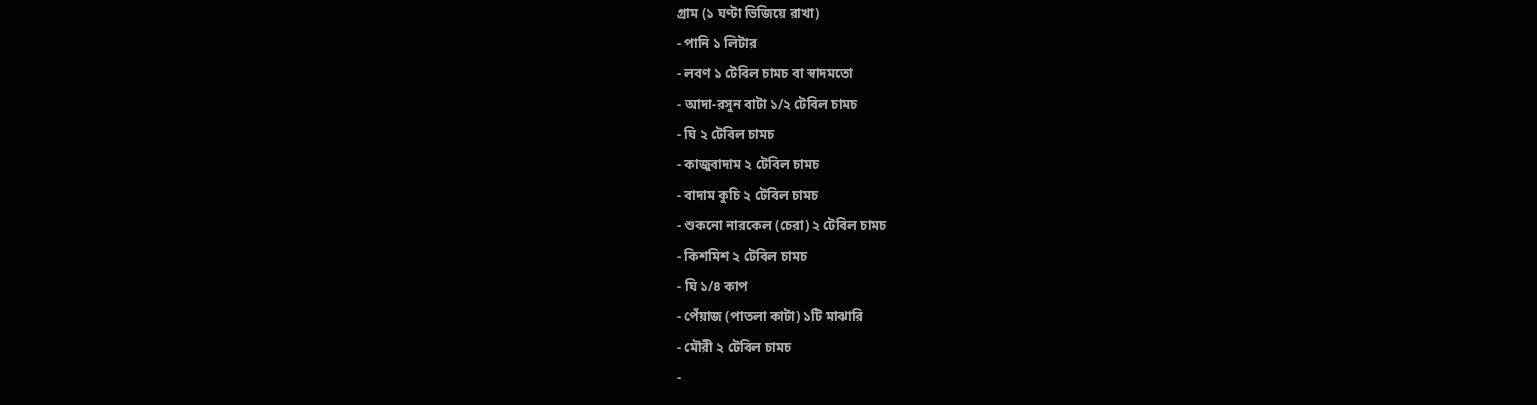গ্রাম (১ ঘণ্টা ভিজিয়ে রাখা)
- পানি ১ লিটার
- লবণ ১ টেবিল চামচ বা স্বাদমতো
- আদা-রসুন বাটা ১/২ টেবিল চামচ
- ঘি ২ টেবিল চামচ
- কাজুবাদাম ২ টেবিল চামচ
- বাদাম কুচি ২ টেবিল চামচ
- শুকনো নারকেল (চেরা) ২ টেবিল চামচ
- কিশমিশ ২ টেবিল চামচ
- ঘি ১/৪ কাপ
- পেঁয়াজ (পাতলা কাটা) ১টি মাঝারি
- মৌরী ২ টেবিল চামচ
-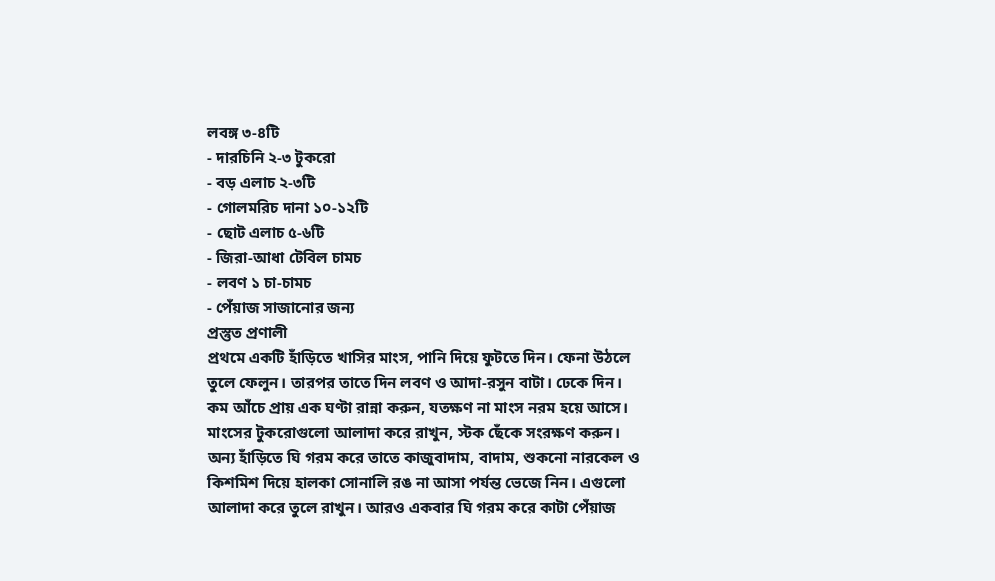লবঙ্গ ৩-৪টি
- দারচিনি ২-৩ টুকরো
- বড় এলাচ ২-৩টি
- গোলমরিচ দানা ১০-১২টি
- ছোট এলাচ ৫-৬টি
- জিরা-আধা টেবিল চামচ
- লবণ ১ চা-চামচ
- পেঁয়াজ সাজানোর জন্য
প্রস্তুত প্রণালী
প্রথমে একটি হাঁড়িতে খাসির মাংস, পানি দিয়ে ফুটতে দিন। ফেনা উঠলে তুলে ফেলুন। তারপর তাতে দিন লবণ ও আদা-রসুন বাটা। ঢেকে দিন। কম আঁচে প্রায় এক ঘণ্টা রান্না করুন, যতক্ষণ না মাংস নরম হয়ে আসে। মাংসের টুকরোগুলো আলাদা করে রাখুন, স্টক ছেঁকে সংরক্ষণ করুন।
অন্য হাঁড়িতে ঘি গরম করে তাতে কাজুবাদাম, বাদাম, শুকনো নারকেল ও কিশমিশ দিয়ে হালকা সোনালি রঙ না আসা পর্যন্ত ভেজে নিন। এগুলো আলাদা করে তুলে রাখুন। আরও একবার ঘি গরম করে কাটা পেঁয়াজ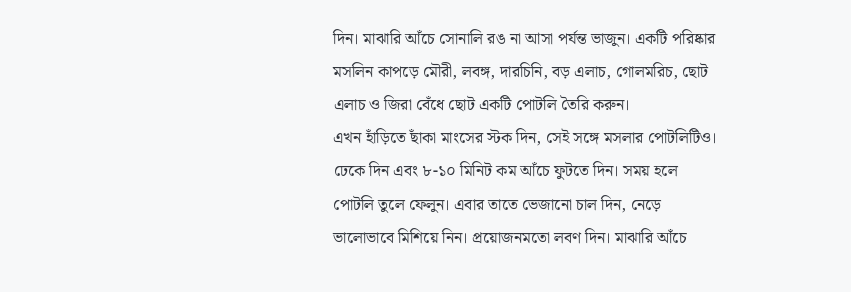দিন। মাঝারি আঁচে সোনালি রঙ না আসা পর্যন্ত ভাজুন। একটি পরিষ্কার মসলিন কাপড়ে মৌরী, লবঙ্গ, দারচিনি, বড় এলাচ, গোলমরিচ, ছোট এলাচ ও জিরা বেঁধে ছোট একটি পোটলি তৈরি করুন।
এখন হাঁড়িতে ছাঁকা মাংসের স্টক দিন, সেই সঙ্গে মসলার পোটলিটিও। ঢেকে দিন এবং ৮-১০ মিনিট কম আঁচে ফুটতে দিন। সময় হলে পোটলি তুলে ফেলুন। এবার তাতে ভেজানো চাল দিন, নেড়ে ভালোভাবে মিশিয়ে নিন। প্রয়োজনমতো লবণ দিন। মাঝারি আঁচে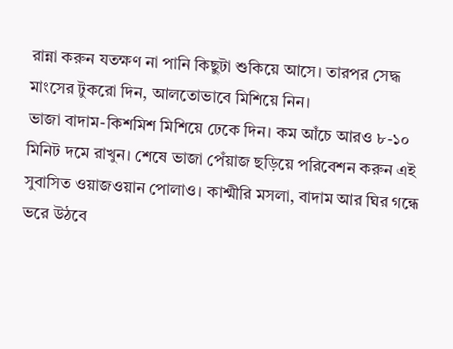রান্না করুন যতক্ষণ না পানি কিছুটা শুকিয়ে আসে। তারপর সেদ্ধ মাংসের টুকরো দিন, আলতোভাবে মিশিয়ে নিন।
ভাজা বাদাম-কিশমিশ মিশিয়ে ঢেকে দিন। কম আঁচে আরও ৮-১০ মিনিট দমে রাখুন। শেষে ভাজা পেঁয়াজ ছড়িয়ে পরিবেশন করুন এই সুবাসিত ওয়াজওয়ান পোলাও। কাশ্মীরি মসলা, বাদাম আর ঘির গন্ধে ভরে উঠবে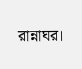রান্নাঘর।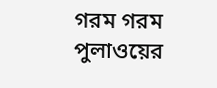গরম গরম পুলাওয়ের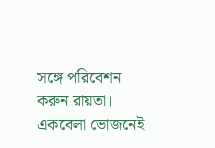সঙ্গে পরিবেশন করুন রায়তা। একবেলা ভোজনেই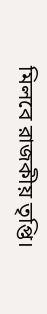মিলবে রাজকীয় তৃপ্তি।